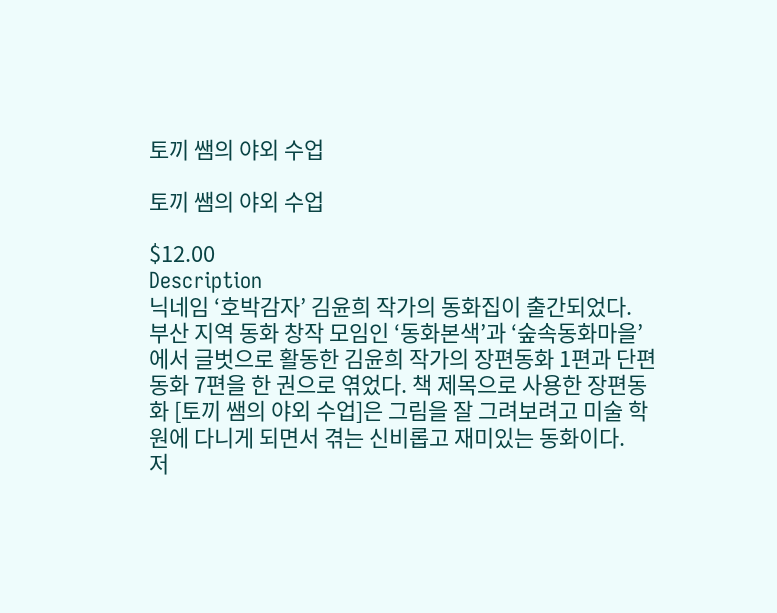토끼 쌤의 야외 수업

토끼 쌤의 야외 수업

$12.00
Description
닉네임 ‘호박감자’ 김윤희 작가의 동화집이 출간되었다. 부산 지역 동화 창작 모임인 ‘동화본색’과 ‘숲속동화마을’에서 글벗으로 활동한 김윤희 작가의 장편동화 1편과 단편동화 7편을 한 권으로 엮었다. 책 제목으로 사용한 장편동화 [토끼 쌤의 야외 수업]은 그림을 잘 그려보려고 미술 학원에 다니게 되면서 겪는 신비롭고 재미있는 동화이다.
저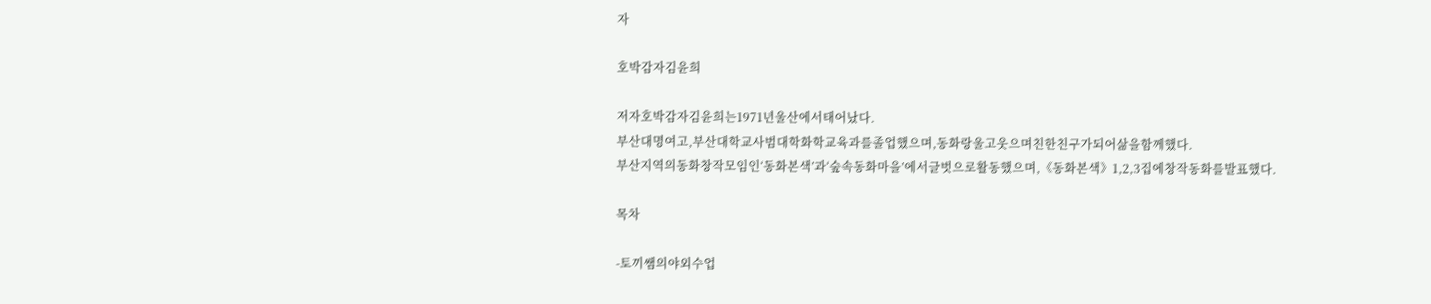자

호박감자김윤희

저자호박감자김윤희는1971년울산에서태어났다.
부산대명여고,부산대학교사범대학화학교육과를졸업했으며,동화랑울고웃으며친한친구가되어삶을함께했다.
부산지역의동화창작모임인‘동화본색’과‘숲속동화마을’에서글벗으로활동했으며,《동화본색》1,2,3집에창작동화를발표했다.

목차

-토끼쌤의야외수업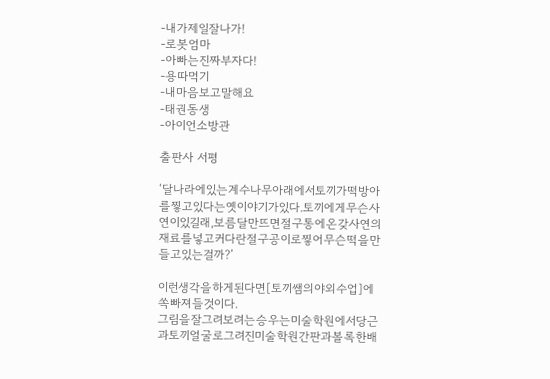-내가제일잘나가!
-로봇엄마
-아빠는진짜부자다!
-용따먹기
-내마음보고말해요
-태권동생
-아이언소방관

출판사 서평

‘달나라에있는계수나무아래에서토끼가떡방아를찧고있다는옛이야기가있다.토끼에게무슨사연이있길래,보름달만뜨면절구통에온갖사연의재료를넣고커다란절구공이로찧어무슨떡을만들고있는걸까?’

이런생각을하게된다면[토끼쌤의야외수업]에쏙빠져들것이다.
그림을잘그려보려는승우는미술학원에서당근과토끼얼굴로그려진미술학원간판과볼록한배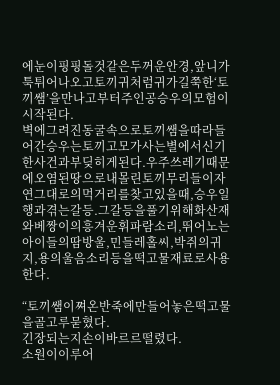에눈이핑핑돌것같은두꺼운안경,앞니가툭튀어나오고토끼귀처럼귀가길쭉한‘토끼쌤’을만나고부터주인공승우의모험이시작된다.
벽에그려진동굴속으로토끼쌤을따라들어간승우는토끼고모가사는별에서신기한사건과부딪히게된다.우주쓰레기때문에오염된땅으로내몰린토끼무리들이자연그대로의먹거리를찾고있을때,승우일행과겪는갈등.그갈등을풀기위해화산재와베짱이의흥겨운휘파람소리,뛰어노는아이들의땀방울,민들레홀씨,박쥐의귀지,용의울음소리등을떡고물재료로사용한다.

“토끼쌤이쪄온반죽에만들어놓은떡고물을골고루묻혔다.
긴장되는지손이바르르떨렸다.
소원이이루어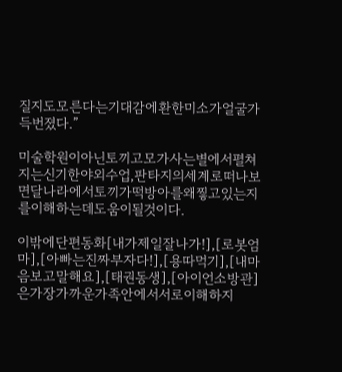질지도모른다는기대감에환한미소가얼굴가득번졌다.”

미술학원이아닌토끼고모가사는별에서펼쳐지는신기한야외수업,판타지의세계로떠나보면달나라에서토끼가떡방아를왜찧고있는지를이해하는데도움이될것이다.

이밖에단편동화[내가제일잘나가!],[로봇엄마],[아빠는진짜부자다!],[용따먹기],[내마음보고말해요],[태권동생],[아이언소방관]은가장가까운가족안에서서로이해하지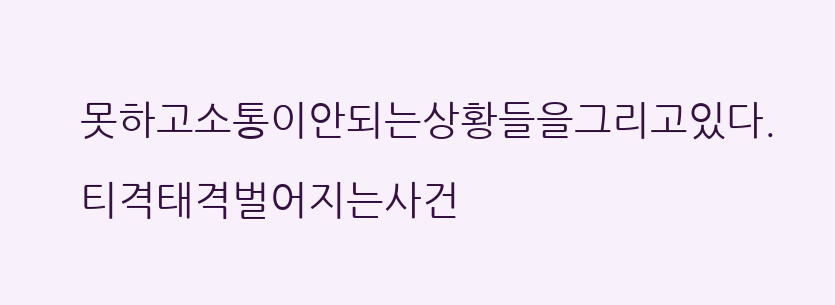못하고소통이안되는상황들을그리고있다.티격태격벌어지는사건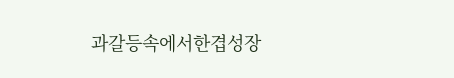과갈등속에서한겹성장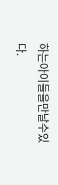하는아이들을만날수있다.